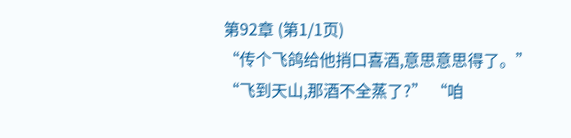第92章 (第1/1页)
“传个飞鸽给他捎口喜酒,意思意思得了。” “飞到天山,那酒不全蒸了?” “咱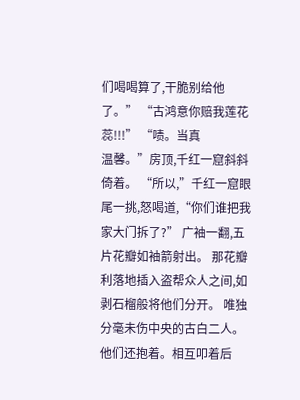们喝喝算了,干脆别给他了。” “古鸿意你赔我莲花蕊!!!” “啧。当真
温馨。”房顶,千红一窟斜斜倚着。 “所以,”千红一窟眼尾一挑,怒喝道,“你们谁把我家大门拆了?” 广袖一翻,五片花瓣如袖箭射出。 那花瓣利落地插入盗帮众人之间,如剥石榴般将他们分开。 唯独分毫未伤中央的古白二人。 他们还抱着。相互叩着后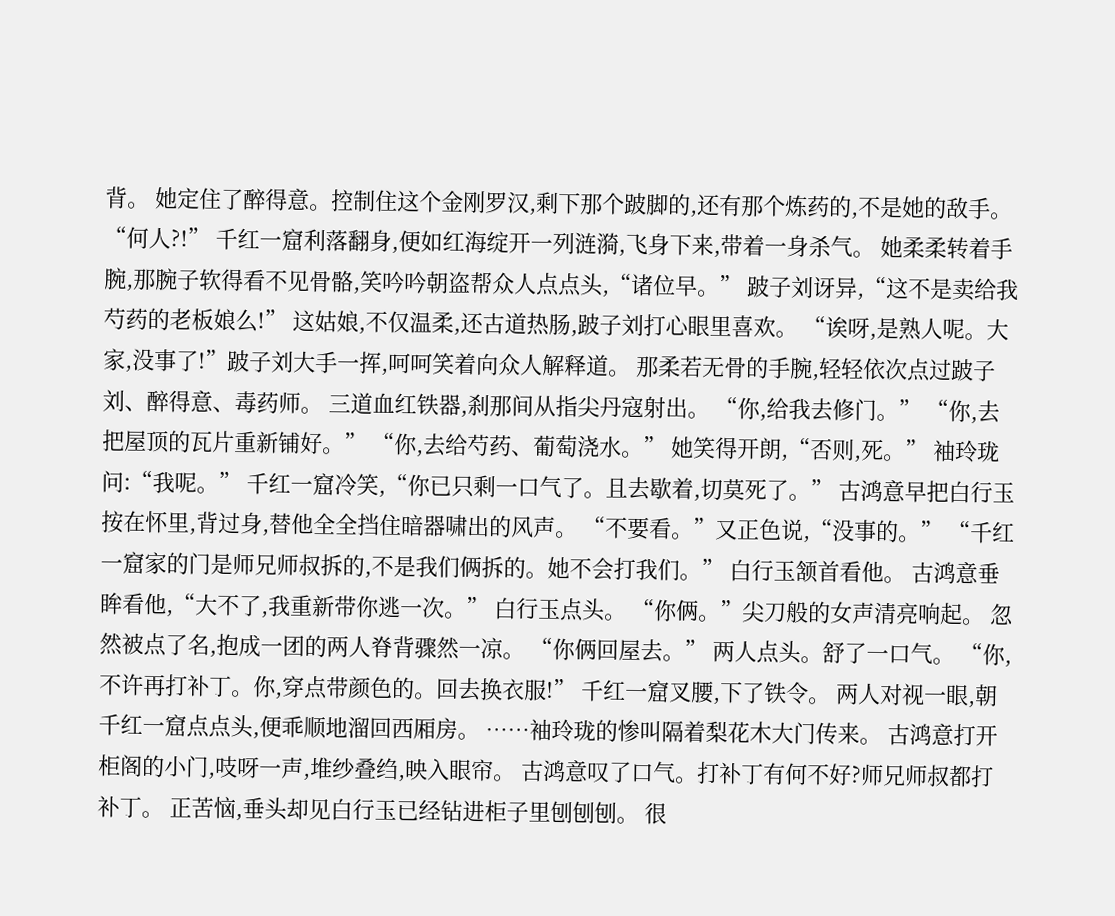背。 她定住了醉得意。控制住这个金刚罗汉,剩下那个跛脚的,还有那个炼药的,不是她的敌手。 “何人?!” 千红一窟利落翻身,便如红海绽开一列涟漪,飞身下来,带着一身杀气。 她柔柔转着手腕,那腕子软得看不见骨骼,笑吟吟朝盗帮众人点点头,“诸位早。” 跛子刘讶异,“这不是卖给我芍药的老板娘么!” 这姑娘,不仅温柔,还古道热肠,跛子刘打心眼里喜欢。 “诶呀,是熟人呢。大家,没事了!”跛子刘大手一挥,呵呵笑着向众人解释道。 那柔若无骨的手腕,轻轻依次点过跛子刘、醉得意、毒药师。 三道血红铁器,刹那间从指尖丹寇射出。 “你,给我去修门。” “你,去把屋顶的瓦片重新铺好。” “你,去给芍药、葡萄浇水。” 她笑得开朗,“否则,死。” 袖玲珑问:“我呢。” 千红一窟冷笑,“你已只剩一口气了。且去歇着,切莫死了。” 古鸿意早把白行玉按在怀里,背过身,替他全全挡住暗器啸出的风声。 “不要看。”又正色说,“没事的。” “千红一窟家的门是师兄师叔拆的,不是我们俩拆的。她不会打我们。” 白行玉颔首看他。 古鸿意垂眸看他,“大不了,我重新带你逃一次。” 白行玉点头。 “你俩。”尖刀般的女声清亮响起。 忽然被点了名,抱成一团的两人脊背骤然一凉。 “你俩回屋去。” 两人点头。舒了一口气。 “你,不许再打补丁。你,穿点带颜色的。回去换衣服!” 千红一窟叉腰,下了铁令。 两人对视一眼,朝千红一窟点点头,便乖顺地溜回西厢房。 ……袖玲珑的惨叫隔着梨花木大门传来。 古鸿意打开柜阁的小门,吱呀一声,堆纱叠绉,映入眼帘。 古鸿意叹了口气。打补丁有何不好?师兄师叔都打补丁。 正苦恼,垂头却见白行玉已经钻进柜子里刨刨刨。 很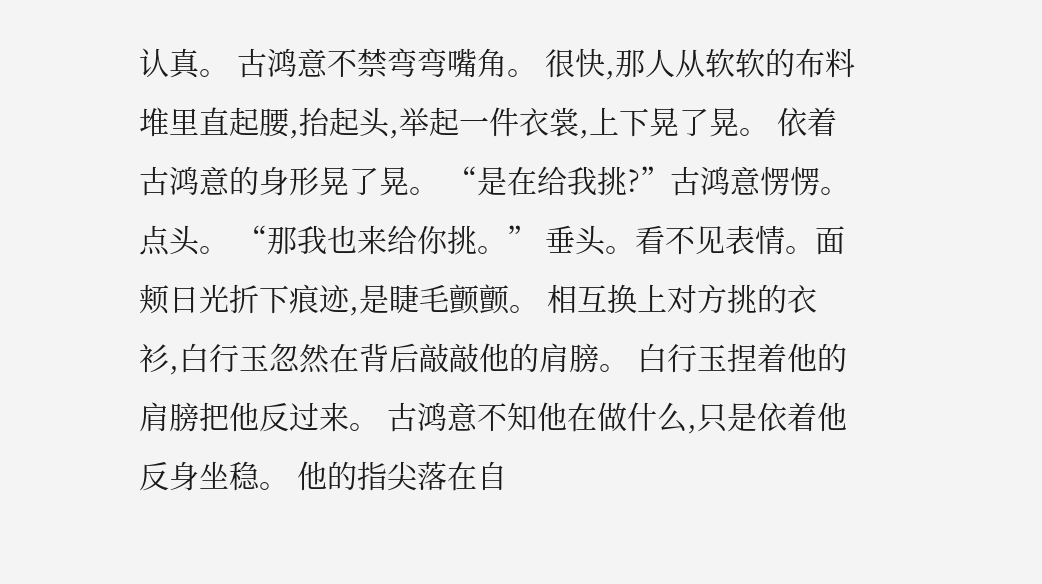认真。 古鸿意不禁弯弯嘴角。 很快,那人从软软的布料堆里直起腰,抬起头,举起一件衣裳,上下晃了晃。 依着古鸿意的身形晃了晃。 “是在给我挑?”古鸿意愣愣。 点头。 “那我也来给你挑。” 垂头。看不见表情。面颊日光折下痕迹,是睫毛颤颤。 相互换上对方挑的衣衫,白行玉忽然在背后敲敲他的肩膀。 白行玉捏着他的肩膀把他反过来。 古鸿意不知他在做什么,只是依着他反身坐稳。 他的指尖落在自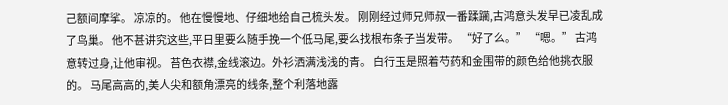己额间摩挲。 凉凉的。 他在慢慢地、仔细地给自己梳头发。 刚刚经过师兄师叔一番蹂躏,古鸿意头发早已凌乱成了鸟巢。 他不甚讲究这些,平日里要么随手挽一个低马尾,要么找根布条子当发带。 “好了么。” “嗯。” 古鸿意转过身,让他审视。 苔色衣襟,金线滚边。外衫洒满浅浅的青。 白行玉是照着芍药和金围带的颜色给他挑衣服的。 马尾高高的,美人尖和额角漂亮的线条,整个利落地露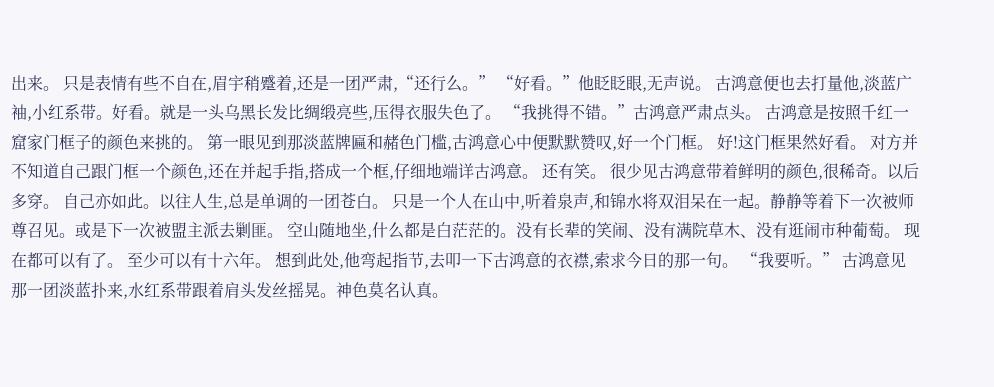出来。 只是表情有些不自在,眉宇稍蹙着,还是一团严肃,“还行么。” “好看。”他眨眨眼,无声说。 古鸿意便也去打量他,淡蓝广袖,小红系带。好看。就是一头乌黑长发比绸缎亮些,压得衣服失色了。 “我挑得不错。”古鸿意严肃点头。 古鸿意是按照千红一窟家门框子的颜色来挑的。 第一眼见到那淡蓝牌匾和赭色门槛,古鸿意心中便默默赞叹,好一个门框。 好!这门框果然好看。 对方并不知道自己跟门框一个颜色,还在并起手指,搭成一个框,仔细地端详古鸿意。 还有笑。 很少见古鸿意带着鲜明的颜色,很稀奇。以后多穿。 自己亦如此。以往人生,总是单调的一团苍白。 只是一个人在山中,听着泉声,和锦水将双泪呆在一起。静静等着下一次被师尊召见。或是下一次被盟主派去剿匪。 空山随地坐,什么都是白茫茫的。没有长辈的笑闹、没有满院草木、没有逛闹市种葡萄。 现在都可以有了。 至少可以有十六年。 想到此处,他弯起指节,去叩一下古鸿意的衣襟,索求今日的那一句。 “我要听。” 古鸿意见那一团淡蓝扑来,水红系带跟着肩头发丝摇晃。神色莫名认真。